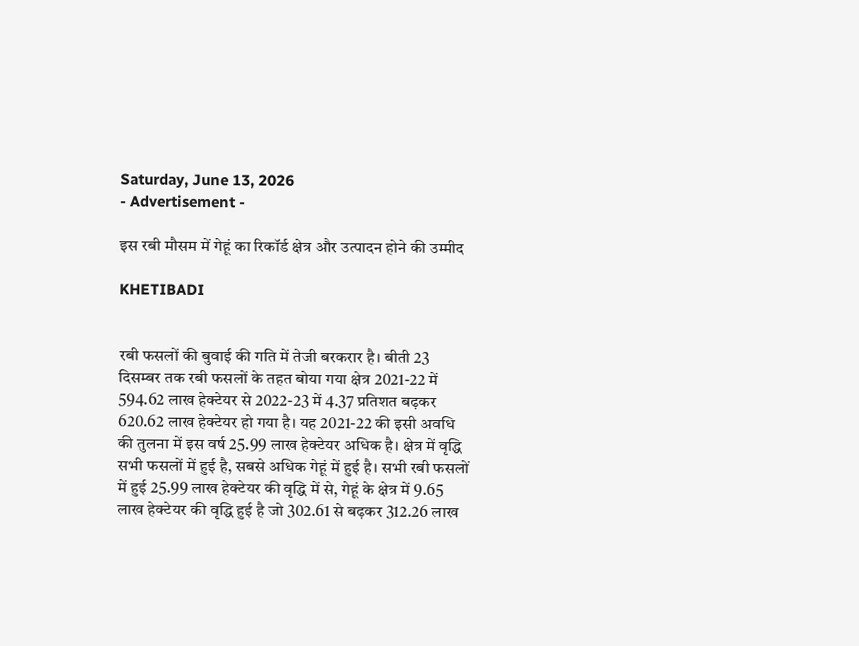Saturday, June 13, 2026
- Advertisement -

इस रबी मौसम में गेहूं का रिकॉर्ड क्षेत्र और उत्पादन होने की उम्मीद

KHETIBADI


रबी फसलों की बुवाई की गति में तेजी बरकरार है। बीती 23 दिसम्बर तक रबी फसलों के तहत बोया गया क्षेत्र 2021-22 में 594.62 लाख हेक्टेयर से 2022-23 में 4.37 प्रतिशत बढ़कर 620.62 लाख हेक्टेयर हो गया है। यह 2021-22 की इसी अवधि की तुलना में इस वर्ष 25.99 लाख हेक्टेयर अधिक है। क्षेत्र में वृद्धि सभी फसलों में हुई है, सबसे अधिक गेहूं में हुई है। सभी रबी फसलों में हुई 25.99 लाख हेक्टेयर की वृद्धि में से, गेहूं के क्षेत्र में 9.65 लाख हेक्टेयर की वृद्धि हुई है जो 302.61 से बढ़कर 312.26 लाख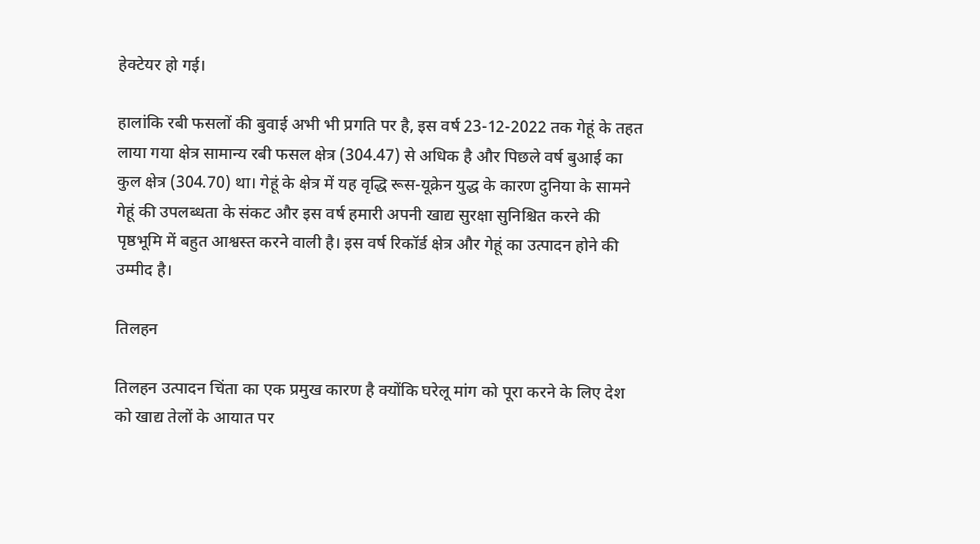हेक्टेयर हो गई।

हालांकि रबी फसलों की बुवाई अभी भी प्रगति पर है, इस वर्ष 23-12-2022 तक गेहूं के तहत लाया गया क्षेत्र सामान्य रबी फसल क्षेत्र (304.47) से अधिक है और पिछले वर्ष बुआई का कुल क्षेत्र (304.70) था। गेहूं के क्षेत्र में यह वृद्धि रूस-यूक्रेन युद्ध के कारण दुनिया के सामने गेहूं की उपलब्धता के संकट और इस वर्ष हमारी अपनी खाद्य सुरक्षा सुनिश्चित करने की पृष्ठभूमि में बहुत आश्वस्त करने वाली है। इस वर्ष रिकॉर्ड क्षेत्र और गेहूं का उत्पादन होने की उम्मीद है।

तिलहन

तिलहन उत्पादन चिंता का एक प्रमुख कारण है क्योंकि घरेलू मांग को पूरा करने के लिए देश को खाद्य तेलों के आयात पर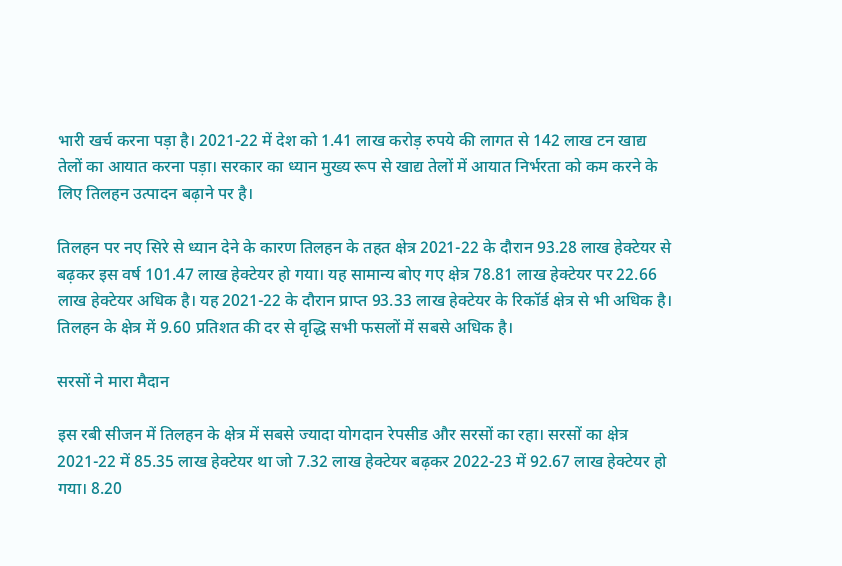भारी खर्च करना पड़ा है। 2021-22 में देश को 1.41 लाख करोड़ रुपये की लागत से 142 लाख टन खाद्य तेलों का आयात करना पड़ा। सरकार का ध्यान मुख्य रूप से खाद्य तेलों में आयात निर्भरता को कम करने के लिए तिलहन उत्पादन बढ़ाने पर है।

तिलहन पर नए सिरे से ध्यान देने के कारण तिलहन के तहत क्षेत्र 2021-22 के दौरान 93.28 लाख हेक्टेयर से बढ़कर इस वर्ष 101.47 लाख हेक्टेयर हो गया। यह सामान्य बोए गए क्षेत्र 78.81 लाख हेक्टेयर पर 22.66 लाख हेक्टेयर अधिक है। यह 2021-22 के दौरान प्राप्त 93.33 लाख हेक्टेयर के रिकॉर्ड क्षेत्र से भी अधिक है। तिलहन के क्षेत्र में 9.60 प्रतिशत की दर से वृद्धि सभी फसलों में सबसे अधिक है।

सरसों ने मारा मैदान

इस रबी सीजन में तिलहन के क्षेत्र में सबसे ज्यादा योगदान रेपसीड और सरसों का रहा। सरसों का क्षेत्र 2021-22 में 85.35 लाख हेक्टेयर था जो 7.32 लाख हेक्टेयर बढ़कर 2022-23 में 92.67 लाख हेक्टेयर हो गया। 8.20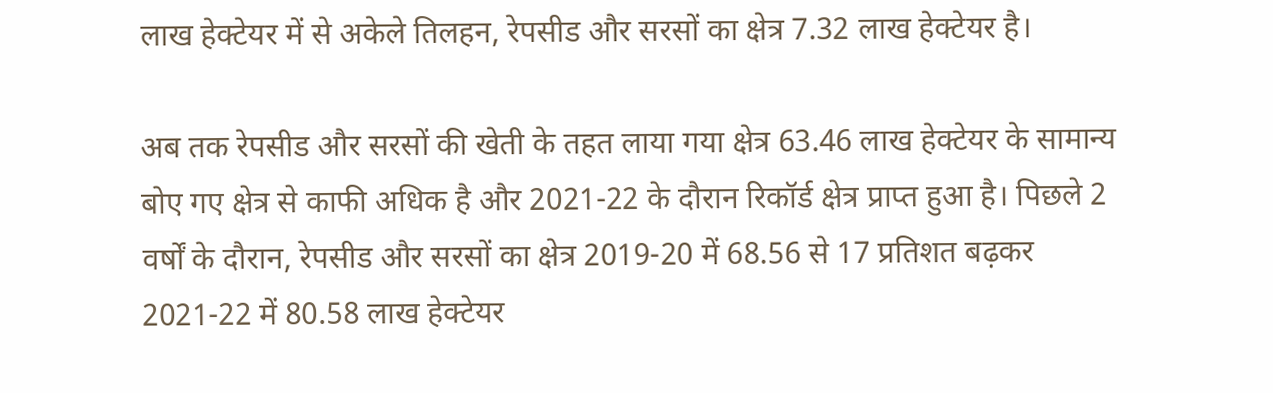लाख हेक्टेयर में से अकेले तिलहन, रेपसीड और सरसों का क्षेत्र 7.32 लाख हेक्टेयर है।

अब तक रेपसीड और सरसों की खेती के तहत लाया गया क्षेत्र 63.46 लाख हेक्टेयर के सामान्य बोए गए क्षेत्र से काफी अधिक है और 2021-22 के दौरान रिकॉर्ड क्षेत्र प्राप्त हुआ है। पिछले 2 वर्षों के दौरान, रेपसीड और सरसों का क्षेत्र 2019-20 में 68.56 से 17 प्रतिशत बढ़कर 2021-22 में 80.58 लाख हेक्टेयर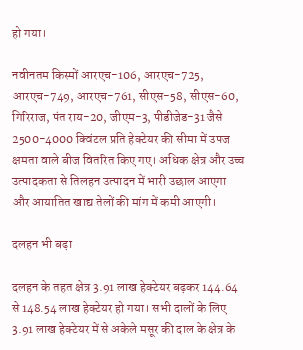हो गया।

नवीनतम किस्मों आरएच-106, आरएच-725, आरएच-749, आरएच-761, सीएस-58, सीएस-60, गिरिराज, पंत राय-20, जीएम-3, पीडीजेड-31 जैसे 2500-4000 क्विंटल प्रति हेक्टेयर की सीमा में उपज क्षमता वाले बीज वितरित किए गए। अधिक क्षेत्र और उच्च उत्पादकता से तिलहन उत्पादन में भारी उछाल आएगा और आयातित खाद्य तेलों की मांग में कमी आएगी।

दलहन भी बढ़ा

दलहन के तहत क्षेत्र 3.91 लाख हेक्टेयर बढ़कर 144.64 से 148.54 लाख हेक्टेयर हो गया। सभी दालों के लिए 3.91 लाख हेक्टेयर में से अकेले मसूर की दाल के क्षेत्र के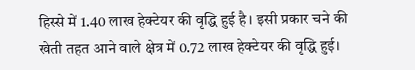हिस्से में 1.40 लाख हेक्टेयर की वृद्धि हुई है। इसी प्रकार चने की खेती तहत आने वाले क्षेत्र में 0.72 लाख हेक्टेयर की वृद्धि हुई।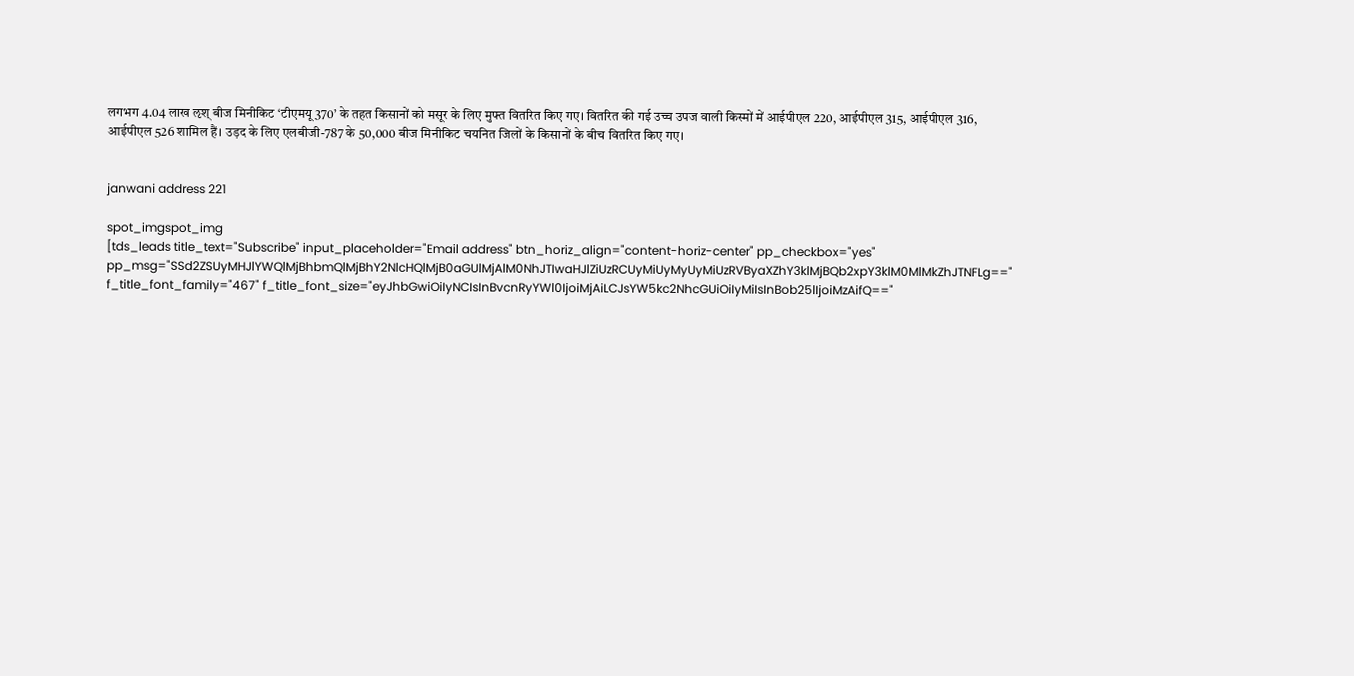लगभग 4.04 लाख ऌश् बीज मिनीकिट ‘टीएमयू370’ के तहत किसानों को मसूर के लिए मुफ्त वितरित किए गए। वितरित की गई उच्च उपज वाली किस्मों में आईपीएल 220, आईपीएल 315, आईपीएल 316, आईपीएल 526 शामिल हैं। उड़द के लिए एलबीजी-787 के 50,000 बीज मिनीकिट चयनित जिलों के किसानों के बीच वितरित किए गए।


janwani address 221

spot_imgspot_img
[tds_leads title_text="Subscribe" input_placeholder="Email address" btn_horiz_align="content-horiz-center" pp_checkbox="yes" pp_msg="SSd2ZSUyMHJlYWQlMjBhbmQlMjBhY2NlcHQlMjB0aGUlMjAlM0NhJTIwaHJlZiUzRCUyMiUyMyUyMiUzRVByaXZhY3klMjBQb2xpY3klM0MlMkZhJTNFLg==" f_title_font_family="467" f_title_font_size="eyJhbGwiOiIyNCIsInBvcnRyYWl0IjoiMjAiLCJsYW5kc2NhcGUiOiIyMiIsInBob25lIjoiMzAifQ=="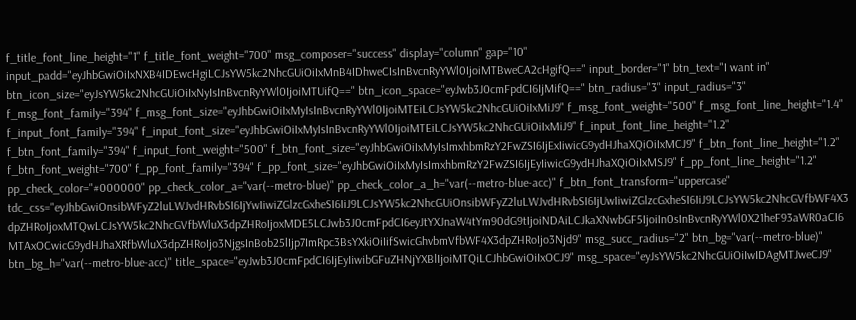f_title_font_line_height="1" f_title_font_weight="700" msg_composer="success" display="column" gap="10" input_padd="eyJhbGwiOiIxNXB4IDEwcHgiLCJsYW5kc2NhcGUiOiIxMnB4IDhweCIsInBvcnRyYWl0IjoiMTBweCA2cHgifQ==" input_border="1" btn_text="I want in" btn_icon_size="eyJsYW5kc2NhcGUiOiIxNyIsInBvcnRyYWl0IjoiMTUifQ==" btn_icon_space="eyJwb3J0cmFpdCI6IjMifQ==" btn_radius="3" input_radius="3" f_msg_font_family="394" f_msg_font_size="eyJhbGwiOiIxMyIsInBvcnRyYWl0IjoiMTEiLCJsYW5kc2NhcGUiOiIxMiJ9" f_msg_font_weight="500" f_msg_font_line_height="1.4" f_input_font_family="394" f_input_font_size="eyJhbGwiOiIxMyIsInBvcnRyYWl0IjoiMTEiLCJsYW5kc2NhcGUiOiIxMiJ9" f_input_font_line_height="1.2" f_btn_font_family="394" f_input_font_weight="500" f_btn_font_size="eyJhbGwiOiIxMyIsImxhbmRzY2FwZSI6IjExIiwicG9ydHJhaXQiOiIxMCJ9" f_btn_font_line_height="1.2" f_btn_font_weight="700" f_pp_font_family="394" f_pp_font_size="eyJhbGwiOiIxMyIsImxhbmRzY2FwZSI6IjEyIiwicG9ydHJhaXQiOiIxMSJ9" f_pp_font_line_height="1.2" pp_check_color="#000000" pp_check_color_a="var(--metro-blue)" pp_check_color_a_h="var(--metro-blue-acc)" f_btn_font_transform="uppercase" tdc_css="eyJhbGwiOnsibWFyZ2luLWJvdHRvbSI6IjYwIiwiZGlzcGxheSI6IiJ9LCJsYW5kc2NhcGUiOnsibWFyZ2luLWJvdHRvbSI6IjUwIiwiZGlzcGxheSI6IiJ9LCJsYW5kc2NhcGVfbWF4X3dpZHRoIjoxMTQwLCJsYW5kc2NhcGVfbWluX3dpZHRoIjoxMDE5LCJwb3J0cmFpdCI6eyJtYXJnaW4tYm90dG9tIjoiNDAiLCJkaXNwbGF5IjoiIn0sInBvcnRyYWl0X21heF93aWR0aCI6MTAxOCwicG9ydHJhaXRfbWluX3dpZHRoIjo3NjgsInBob25lIjp7ImRpc3BsYXkiOiIifSwicGhvbmVfbWF4X3dpZHRoIjo3Njd9" msg_succ_radius="2" btn_bg="var(--metro-blue)" btn_bg_h="var(--metro-blue-acc)" title_space="eyJwb3J0cmFpdCI6IjEyIiwibGFuZHNjYXBlIjoiMTQiLCJhbGwiOiIxOCJ9" msg_space="eyJsYW5kc2NhcGUiOiIwIDAgMTJweCJ9"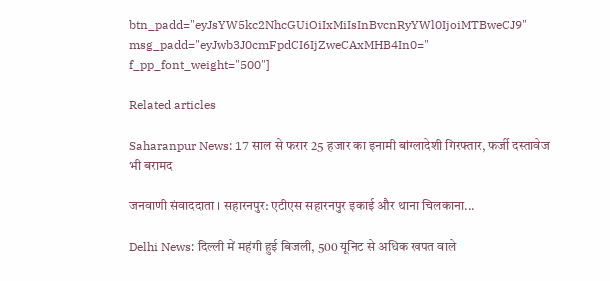btn_padd="eyJsYW5kc2NhcGUiOiIxMiIsInBvcnRyYWl0IjoiMTBweCJ9" msg_padd="eyJwb3J0cmFpdCI6IjZweCAxMHB4In0=" f_pp_font_weight="500"]

Related articles

Saharanpur News: 17 साल से फरार 25 हजार का इनामी बांग्लादेशी गिरफ्तार, फर्जी दस्तावेज भी बरामद

जनवाणी संवाददाता । सहारनपुर: एटीएस सहारनपुर इकाई और थाना चिलकाना...

Delhi News: दिल्ली में महंगी हुई बिजली, 500 यूनिट से अधिक खपत वाले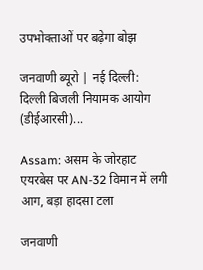उपभोक्ताओं पर बढ़ेगा बोझ

जनवाणी ब्यूरो | नई दिल्ली: दिल्ली बिजली नियामक आयोग (डीईआरसी)...

Assam: असम के जोरहाट एयरबेस पर AN-32 विमान में लगी आग, बड़ा हादसा टला

जनवाणी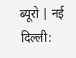ब्यूरो | नई दिल्ली: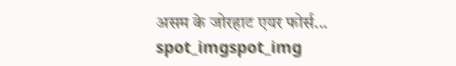असम के जोरहाट एयर फोर्स...
spot_imgspot_img